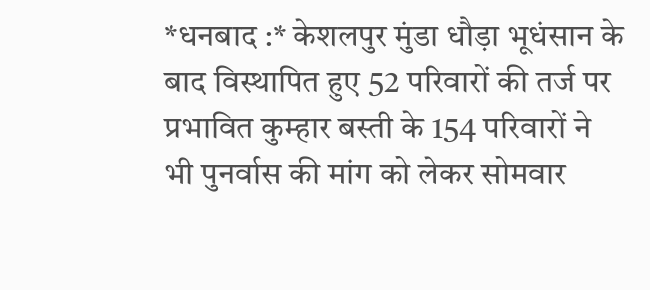*धनबाद :* केशलपुर मुंडा धौड़ा भूधंसान के बाद विस्थापित हुए 52 परिवारों की तर्ज पर प्रभावित कुम्हार बस्ती के 154 परिवारों ने भी पुनर्वास की मांग को लेकर सोमवार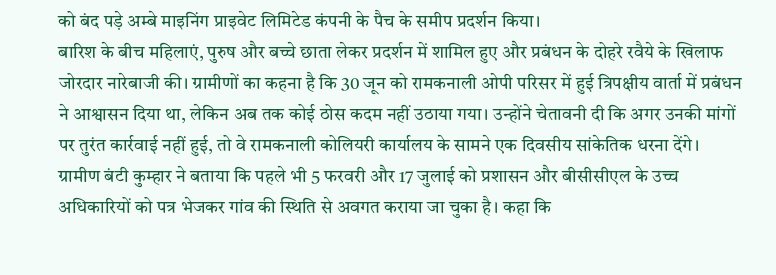को बंद पड़े अम्बे माइनिंग प्राइवेट लिमिटेड कंपनी के पैच के समीप प्रदर्शन किया।
बारिश के बीच महिलाएं, पुरुष और बच्चे छाता लेकर प्रदर्शन में शामिल हुए और प्रबंधन के दोहरे रवैये के खिलाफ जोरदार नारेबाजी की। ग्रामीणों का कहना है कि 30 जून को रामकनाली ओपी परिसर में हुई त्रिपक्षीय वार्ता में प्रबंधन ने आश्वासन दिया था, लेकिन अब तक कोई ठोस कदम नहीं उठाया गया। उन्होंने चेतावनी दी कि अगर उनकी मांगों पर तुरंत कार्रवाई नहीं हुई, तो वे रामकनाली कोलियरी कार्यालय के सामने एक दिवसीय सांकेतिक धरना देंगे।
ग्रामीण बंटी कुम्हार ने बताया कि पहले भी 5 फरवरी और 17 जुलाई को प्रशासन और बीसीसीएल के उच्च अधिकारियों को पत्र भेजकर गांव की स्थिति से अवगत कराया जा चुका है। कहा कि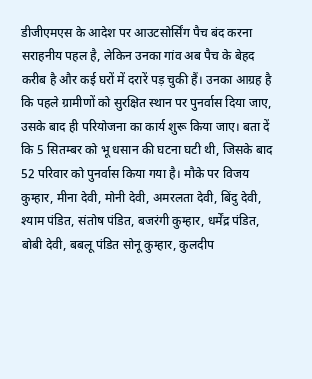डीजीएमएस के आदेश पर आउटसोर्सिंग पैच बंद करना सराहनीय पहल है, लेकिन उनका गांव अब पैच के बेहद करीब है और कई घरों में दरारें पड़ चुकी हैं। उनका आग्रह है कि पहले ग्रामीणों को सुरक्षित स्थान पर पुनर्वास दिया जाए, उसके बाद ही परियोजना का कार्य शुरू किया जाए। बता दें कि 5 सितम्बर को भू धसान की घटना घटी थी, जिसके बाद 52 परिवार को पुनर्वास किया गया है। मौके पर विजय कुम्हार, मीना देवी, मोनी देवी, अमरलता देवी, बिंदु देवी, श्याम पंडित, संतोष पंडित, बजरंगी कुम्हार, धर्मेंद्र पंडित, बोबी देवी, बबलू पंडित सोनू कुम्हार, कुलदीप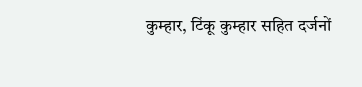कुम्हार, टिंकू कुम्हार सहित दर्जनों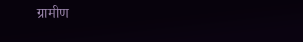ग्रामीण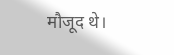मौजूद थे।